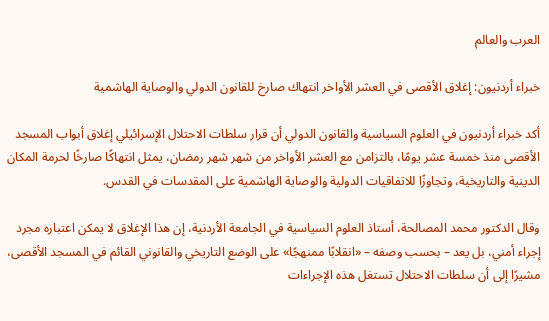العرب والعالم

خبراء أردنيون: إغلاق الأقصى في العشر الأواخر انتهاك صارخ للقانون الدولي والوصاية الهاشمية

أكد خبراء أردنيون في العلوم السياسية والقانون الدولي أن قرار سلطات الاحتلال الإسرائيلي إغلاق أبواب المسجد الأقصى منذ خمسة عشر يومًا، بالتزامن مع العشر الأواخر من شهر شهر رمضان، يمثل انتهاكًا صارخًا لحرمة المكان الدينية والتاريخية، وتجاوزًا للاتفاقيات الدولية والوصاية الهاشمية على المقدسات في القدس.

وقال الدكتور محمد المصالحة، أستاذ العلوم السياسية في الجامعة الأردنية، إن هذا الإغلاق لا يمكن اعتباره مجرد إجراء أمني، بل يعد – بحسب وصفه – «انقلابًا ممنهجًا» على الوضع التاريخي والقانوني القائم في المسجد الأقصى، مشيرًا إلى أن سلطات الاحتلال تستغل هذه الإجراءات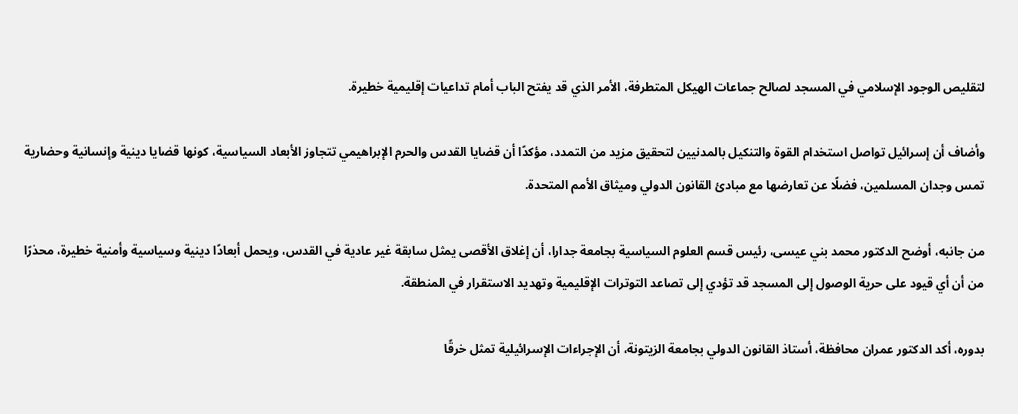لتقليص الوجود الإسلامي في المسجد لصالح جماعات الهيكل المتطرفة، الأمر الذي قد يفتح الباب أمام تداعيات إقليمية خطيرة.

وأضاف أن إسرائيل تواصل استخدام القوة والتنكيل بالمدنيين لتحقيق مزيد من التمدد، مؤكدًا أن قضايا القدس والحرم الإبراهيمي تتجاوز الأبعاد السياسية، كونها قضايا دينية وإنسانية وحضارية تمس وجدان المسلمين، فضلًا عن تعارضها مع مبادئ القانون الدولي وميثاق الأمم المتحدة.

من جانبه، أوضح الدكتور محمد بني عيسى، رئيس قسم العلوم السياسية بجامعة جدارا، أن إغلاق الأقصى يمثل سابقة غير عادية في القدس، ويحمل أبعادًا دينية وسياسية وأمنية خطيرة، محذرًا من أن أي قيود على حرية الوصول إلى المسجد قد تؤدي إلى تصاعد التوترات الإقليمية وتهديد الاستقرار في المنطقة.

بدوره، أكد الدكتور عمران محافظة، أستاذ القانون الدولي بجامعة الزيتونة، أن الإجراءات الإسرائيلية تمثل خرقًا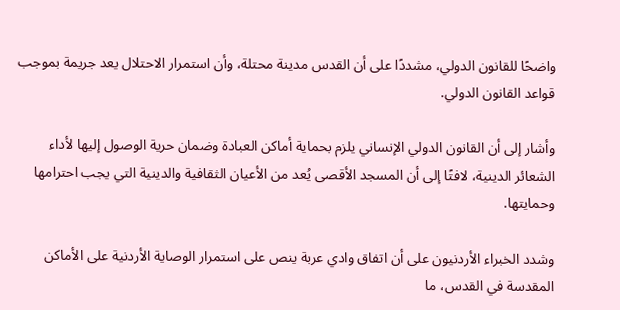واضحًا للقانون الدولي، مشددًا على أن القدس مدينة محتلة، وأن استمرار الاحتلال يعد جريمة بموجب قواعد القانون الدولي.

وأشار إلى أن القانون الدولي الإنساني يلزم بحماية أماكن العبادة وضمان حرية الوصول إليها لأداء الشعائر الدينية، لافتًا إلى أن المسجد الأقصى يُعد من الأعيان الثقافية والدينية التي يجب احترامها وحمايتها.

وشدد الخبراء الأردنيون على أن اتفاق وادي عربة ينص على استمرار الوصاية الأردنية على الأماكن المقدسة في القدس، ما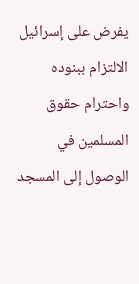يفرض على إسرائيل الالتزام ببنوده واحترام حقوق المسلمين في الوصول إلى المسجد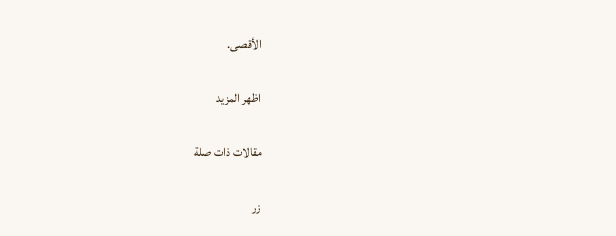الأقصى.

اظهر المزيد

مقالات ذات صلة

زر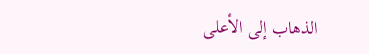الذهاب إلى الأعلى